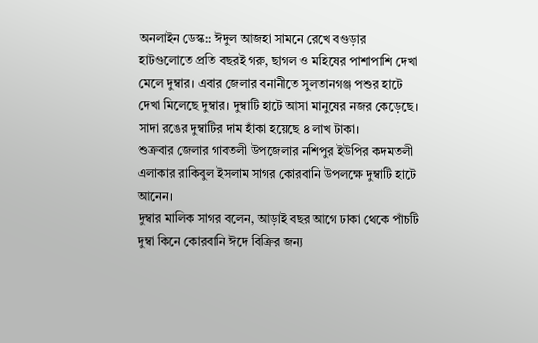অনলাইন ডেস্ক:: ঈদুল আজহা সামনে রেখে বগুড়ার হাটগুলোতে প্রতি বছরই গরু, ছাগল ও মহিষের পাশাপাশি দেখা মেলে দুম্বার। এবার জেলার বনানীতে সুলতানগঞ্জ পশুর হাটে দেখা মিলেছে দুম্বার। দুম্বাটি হাটে আসা মানুষের নজর কেড়েছে। সাদা রঙের দুম্বাটির দাম হাঁকা হয়েছে ৪ লাখ টাকা।
শুক্রবার জেলার গাবতলী উপজেলার নশিপুর ইউপির কদমতলী এলাকার রাকিবুল ইসলাম সাগর কোরবানি উপলক্ষে দুম্বাটি হাটে আনেন।
দুম্বার মালিক সাগর বলেন, আড়াই বছর আগে ঢাকা থেকে পাঁচটি দুম্বা কিনে কোরবানি ঈদে বিক্রির জন্য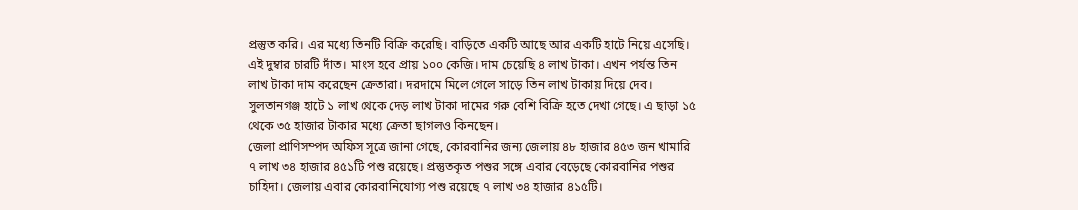প্রস্তুত করি। এর মধ্যে তিনটি বিক্রি করেছি। বাড়িতে একটি আছে আর একটি হাটে নিয়ে এসেছি। এই দুম্বার চারটি দাঁত। মাংস হবে প্রায় ১০০ কেজি। দাম চেয়েছি ৪ লাখ টাকা। এখন পর্যন্ত তিন লাখ টাকা দাম করেছেন ক্রেতারা। দরদামে মিলে গেলে সাড়ে তিন লাখ টাকায় দিয়ে দেব।
সুলতানগঞ্জ হাটে ১ লাখ থেকে দেড় লাখ টাকা দামের গরু বেশি বিক্রি হতে দেখা গেছে। এ ছাড়া ১৫ থেকে ৩৫ হাজার টাকার মধ্যে ক্রেতা ছাগলও কিনছেন।
জেলা প্রাণিসম্পদ অফিস সূত্রে জানা গেছে, কোরবানির জন্য জেলায় ৪৮ হাজার ৪৫৩ জন খামারি ৭ লাখ ৩৪ হাজার ৪৫১টি পশু রয়েছে। প্রস্তুতকৃত পশুর সঙ্গে এবার বেড়েছে কোরবানির পশুর চাহিদা। জেলায় এবার কোরবানিযোগ্য পশু রয়েছে ৭ লাখ ৩৪ হাজার ৪১৫টি।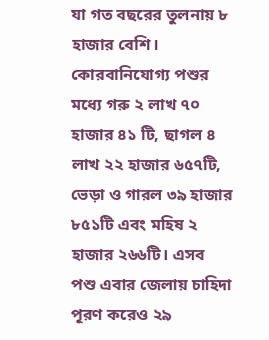যা গত বছরের তুলনায় ৮ হাজার বেশি। কোরবানিযোগ্য পশুর মধ্যে গরু ২ লাখ ৭০ হাজার ৪১ টি, ছাগল ৪ লাখ ২২ হাজার ৬৫৭টি, ভেড়া ও গারল ৩৯ হাজার ৮৫১টি এবং মহিষ ২ হাজার ২৬৬টি। এসব পশু এবার জেলায় চাহিদা পূরণ করেও ২৯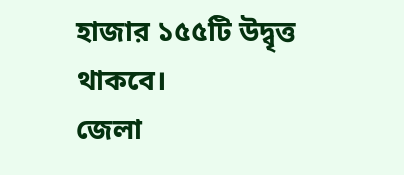হাজার ১৫৫টি উদ্বৃত্ত থাকবে।
জেলা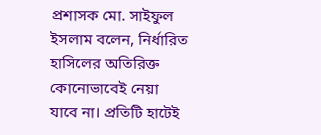প্রশাসক মো. সাইফুল ইসলাম বলেন, নির্ধারিত হাসিলের অতিরিক্ত কোনোভাবেই নেয়া যাবে না। প্রতিটি হাটেই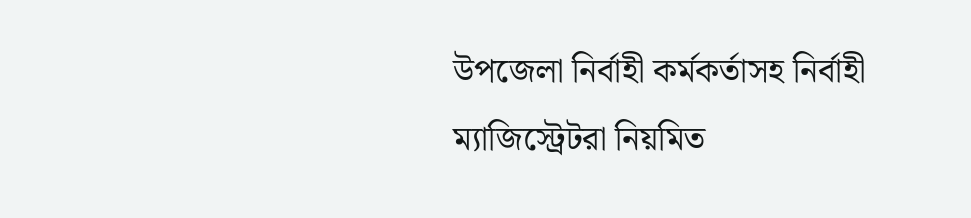উপজেলা নির্বাহী কর্মকর্তাসহ নির্বাহী ম্যাজিস্ট্রেটরা নিয়মিত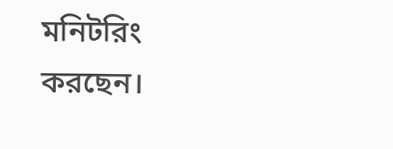মনিটরিং করছেন।